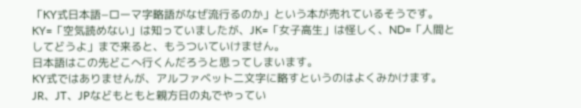「KY式日本語−ローマ字略語がなぜ流行るのか」という本が売れているそうです。
KY=「空気読めない」は知っていましたが、JK=「女子高生」は怪しく、ND=「人間としてどうよ」まで来ると、もうついていけません。
日本語はこの先どこへ行くんだろうと思ってしまいます。
KY式ではありませんが、アルファベット二文字に略すというのはよくみかけます。
JR、JT、JPなどもともと親方日の丸でやってい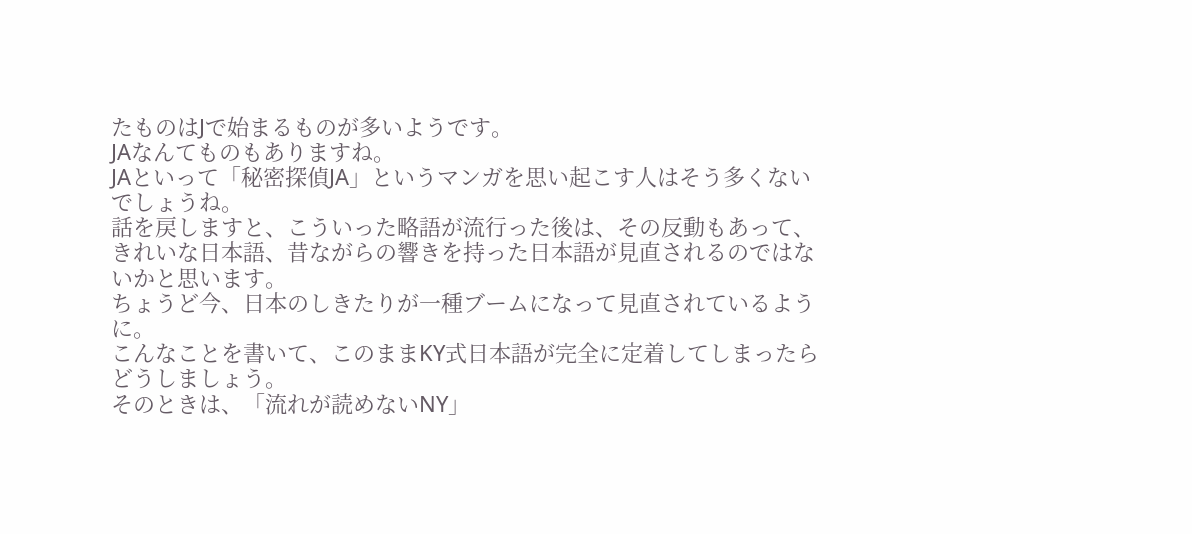たものはJで始まるものが多いようです。
JAなんてものもありますね。
JAといって「秘密探偵JA」というマンガを思い起こす人はそう多くないでしょうね。
話を戻しますと、こういった略語が流行った後は、その反動もあって、きれいな日本語、昔ながらの響きを持った日本語が見直されるのではないかと思います。
ちょうど今、日本のしきたりが一種ブームになって見直されているように。
こんなことを書いて、このままKY式日本語が完全に定着してしまったらどうしましょう。
そのときは、「流れが読めないNY」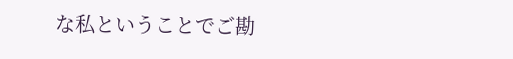な私ということでご勘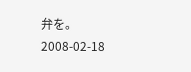弁を。
2008-02-18